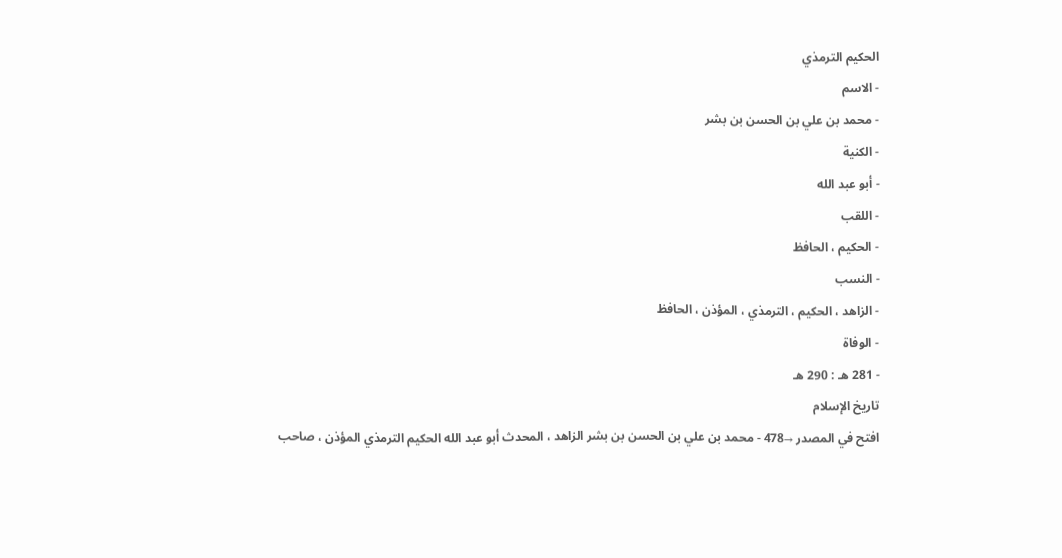الحكيم الترمذي
- الاسم
- محمد بن علي بن الحسن بن بشر
- الكنية
- أبو عبد الله
- اللقب
- الحكيم ، الحافظ
- النسب
- الزاهد ، الحكيم ، الترمذي ، المؤذن ، الحافظ
- الوفاة
- 281 هـ : 290 هـ
تاريخ الإسلام
افتح في المصدر →478 - محمد بن علي بن الحسن بن بشر الزاهد ، المحدث أبو عبد الله الحكيم الترمذي المؤذن ، صاحب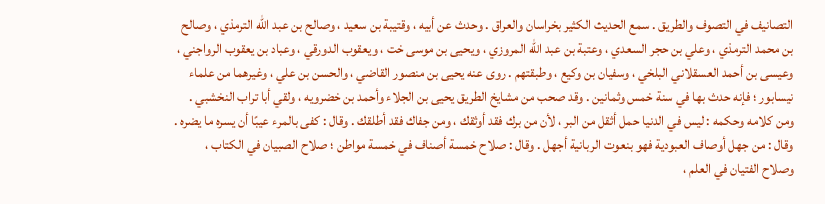التصانيف في التصوف والطريق . سمع الحديث الكثير بخراسان والعراق . وحدث عن أبيه ، وقتيبة بن سعيد ، وصالح بن عبد الله الترمذي ، وصالح بن محمد الترمذي ، وعلي بن حجر السعدي ، وعتبة بن عبد الله المروزي ، ويحيى بن موسى خت ، ويعقوب الدورقي ، وعباد بن يعقوب الرواجني ، وعيسى بن أحمد العسقلاني البلخي ، وسفيان بن وكيع ، وطبقتهم . روى عنه يحيى بن منصور القاضي ، والحسن بن علي ، وغيرهما من علماء نيسابور ؛ فإنه حدث بها في سنة خمس وثمانين . وقد صحب من مشايخ الطريق يحيى بن الجلاء وأحمد بن خضرويه ، ولقي أبا تراب النخشبي . ومن كلامه وحكمه : ليس في الدنيا حمل أثقل من البر ، لأن من برك فقد أوثقك ، ومن جفاك فقد أطلقك . وقال : كفى بالمرء عيبًا أن يسره ما يضره . وقال : من جهل أوصاف العبودية فهو بنعوت الربانية أجهل . وقال : صلاح خمسة أصناف في خمسة مواطن ؛ صلاح الصبيان في الكتاب ، وصلاح الفتيان في العلم ،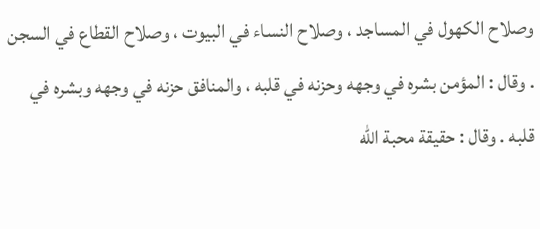وصلاح الكهول في المساجد ، وصلاح النساء في البيوت ، وصلاح القطاع في السجن . وقال : المؤمن بشره في وجهه وحزنه في قلبه ، والمنافق حزنه في وجهه وبشره في قلبه . وقال : حقيقة محبة الله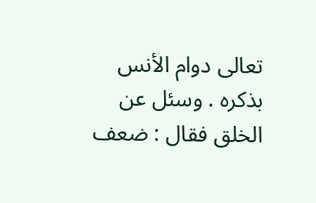تعالى دوام الأنس بذكره . وسئل عن الخلق فقال : ضعف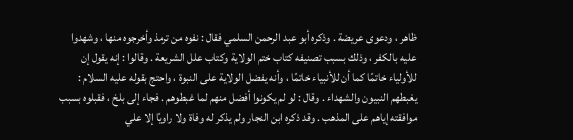ظاهر ، ودعوى عريضة . وذكره أبو عبد الرحمن السلمي فقال : نفوه من ترمذ وأخرجوه منها ، وشهدوا عليه بالكفر ، وذلك بسبب تصنيفه كتاب ختم الولاية وكتاب علل الشريعة . وقالوا : إنه يقول إن للأولياء خاتمًا كما أن للأنبياء خاتمًا ، وأنه يفضل الولاية على النبوة ، واحتج بقوله عليه السلام : يغبطهم النبيون والشهداء . وقال : لو لم يكونوا أفضل منهم لما غبطوهم . فجاء إلى بلخ ، فقبلوه بسبب موافقته إياهم على المذهب . وقد ذكره ابن النجار ولم يذكر له وفاة ولا راويًا إلا علي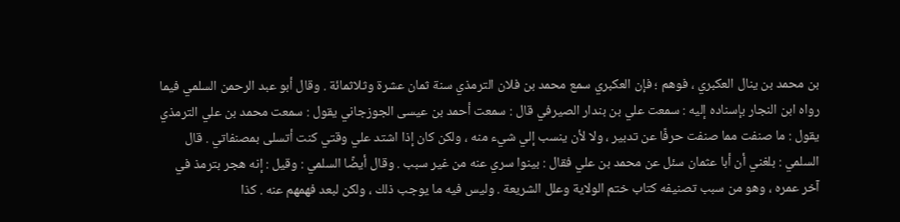بن محمد بن ينال العكبري ، فوهم ؛ فإن العكبري سمع محمد بن فلان الترمذي سنة ثمان عشرة وثلاثمائة . وقال أبو عبد الرحمن السلمي فيما رواه ابن النجار بإسناده إليه : سمعت علي بن بندار الصيرفي قال : سمعت أحمد بن عيسى الجوزجاني يقول : سمعت محمد بن علي الترمذي يقول : ما صنفت مما صنفت حرفًا عن تدبير ، ولا لأن ينسب إلي شيء منه ، ولكن كان إذا اشتد علي وقتي كنت أتسلى بمصنفاتي . قال السلمي : بلغني أن أبا عثمان سئل عن محمد بن علي فقال : بينوا سري عنه من غير سبب . وقال أيضًا السلمي : وقيل : إنه هجر بترمذ في آخر عمره ، وهو من سبب تصنيفه كتاب ختم الولاية وعلل الشريعة . وليس فيه ما يوجب ذلك ، ولكن لبعد فهمهم عنه . كذا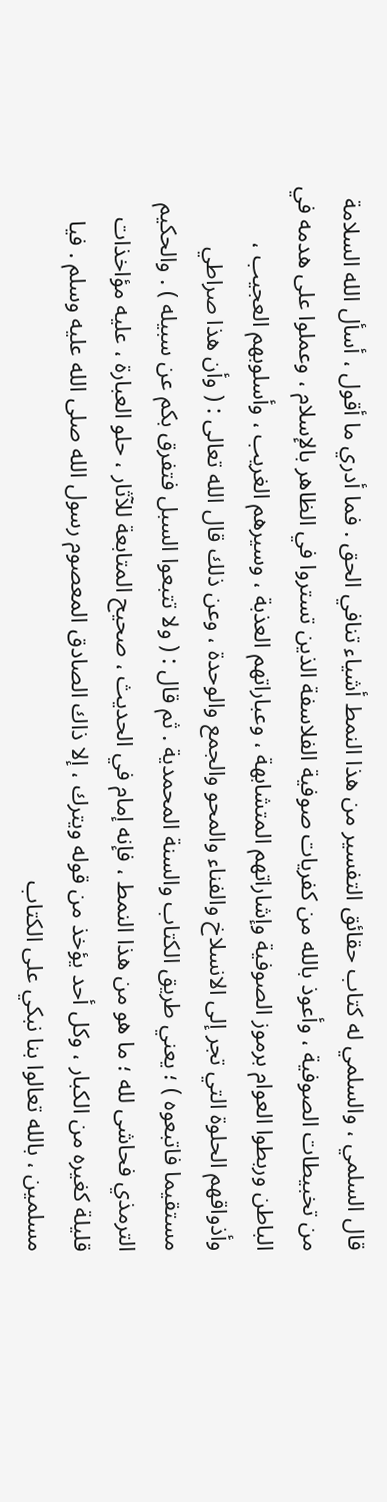قال السلمي ، والسلمي له كتاب حقائق التفسير من هذا النمط أشياء تنافي الحق . فما أدري ما أقول ، أسأل الله السلامة من تخبيطات الصوفية ، وأعوذ بالله من كفريات صوفية الفلاسفة الذين تستروا في الظاهر بالإسلام ، وعملوا على هدمه في الباطن وربطوا العوام برموز الصوفية وإشاراتهم المتشابهة ، وعباراتهم العذبة ، وسيرهم الغريب ، وأسلوبهم العجيب ، وأذواقهم الحلوة التي تجر إلى الانسلاخ والفناء والمحو والجمع والوحدة ، وعن ذلك قال الله تعالى : ( وأن هذا صراطي مستقيما فاتبعوه ) ؛ يعني طريق الكتاب والسنة المحمدية . ثم قال : ( ولا تتبعوا السبل فتفرق بكم عن سبيله ) . والحكيم الترمذي فحاشى لله ؛ ما هو من هذا النمط ، فإنه إمام في الحديث ، صحيح المتابعة للآثار ، حلو العبارة ، عليه مؤاخذات قليلة كغيره من الكبار ، وكل أحد يؤخذ من قوله ويترك ، إلا ذاك الصادق المعصوم رسول الله صلى الله عليه وسلم . فيا مسلمين ، بالله تعالوا بنا نبكي على الكتاب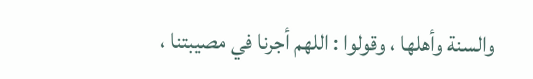والسنة وأهلها ، وقولوا : اللهم أجرنا في مصيبتنا ،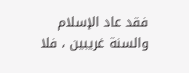فقد عاد الإسلام والسنة غريبين ، فلا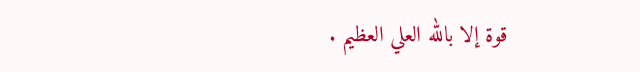قوة إلا بالله العلي العظيم .